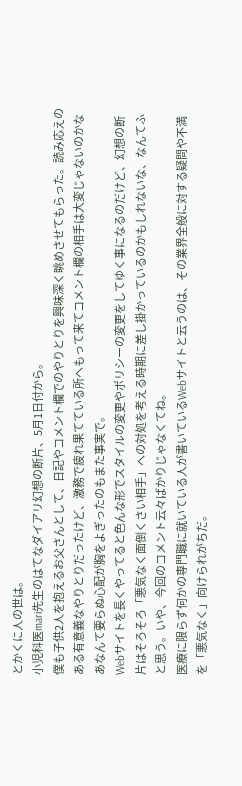とかくに人の世は。
小児科医mari先生のはてなダイアリ幻想の断片、5月1日付から。
僕も子供2人を抱えるお父さんとして、日記やコメント欄でのやりとりを興味深く眺めさせてもらった。読み応えのある有意義なやりとりだったけど、激務で疲れ果てている所へもって来てコメント欄の相手は大変じゃないのかなあなんて要らぬ心配が胸をよぎったのもまた事実で。
Webサイトを長くやってると色んな形でスタイルの変更やポリシーの変更をしてゆく事になるのだけど、幻想の断片はそろそろ「悪気なく面倒くさい相手」への対処を考える時期に差し掛かっているのかもしれないな、なんてふと思う。いや、今回のコメント云々ばかりじゃなくてね。
医療に限らず何かの専門職に就いている人が書いているWebサイトと云うのは、その業界全般に対する疑問や不満を「悪気なく」向けられがちだ。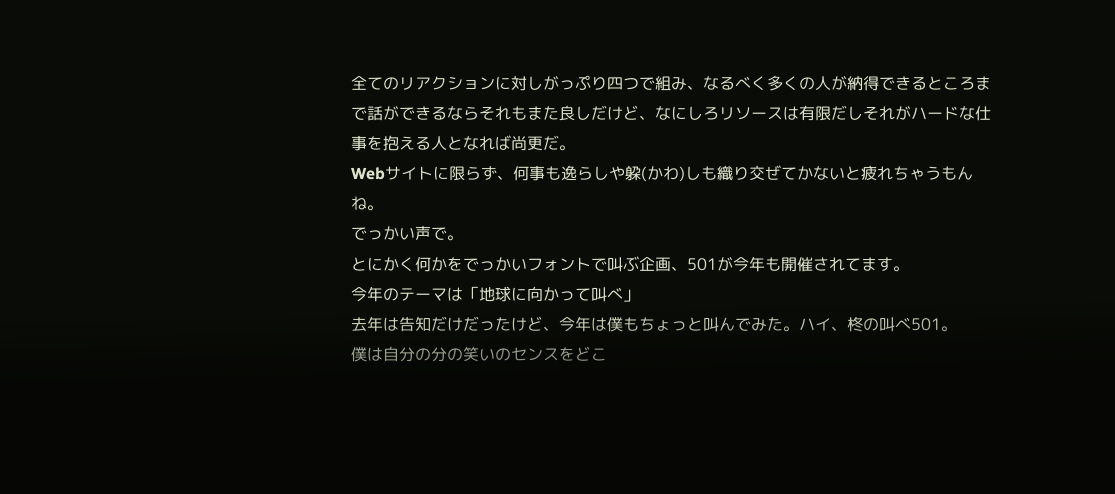全てのリアクションに対しがっぷり四つで組み、なるべく多くの人が納得できるところまで話ができるならそれもまた良しだけど、なにしろリソースは有限だしそれがハードな仕事を抱える人となれば尚更だ。
Webサイトに限らず、何事も逸らしや躱(かわ)しも織り交ぜてかないと疲れちゃうもんね。
でっかい声で。
とにかく何かをでっかいフォントで叫ぶ企画、501が今年も開催されてます。
今年のテーマは「地球に向かって叫べ」
去年は告知だけだったけど、今年は僕もちょっと叫んでみた。ハイ、柊の叫べ501。
僕は自分の分の笑いのセンスをどこ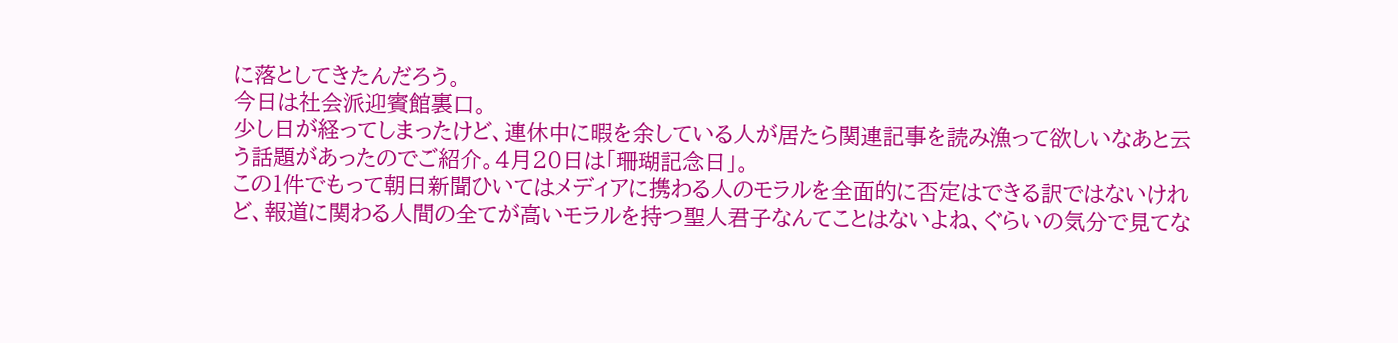に落としてきたんだろう。
今日は社会派迎賓館裏口。
少し日が経ってしまったけど、連休中に暇を余している人が居たら関連記事を読み漁って欲しいなあと云う話題があったのでご紹介。4月20日は「珊瑚記念日」。
この1件でもって朝日新聞ひいてはメディアに携わる人のモラルを全面的に否定はできる訳ではないけれど、報道に関わる人間の全てが高いモラルを持つ聖人君子なんてことはないよね、ぐらいの気分で見てな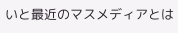いと最近のマスメディアとは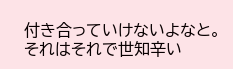付き合っていけないよなと。
それはそれで世知辛い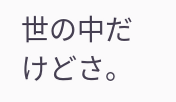世の中だけどさ。